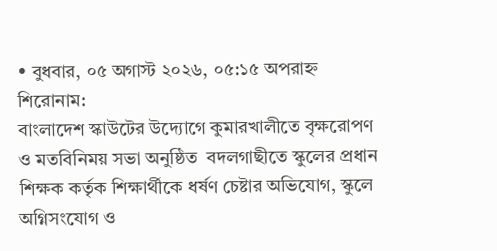• বুধবার, ০৫ অগাস্ট ২০২৬, ০৫:১৫ অপরাহ্ন
শিরোনাম:
বাংলাদেশ স্কাউটের উদ্যোগে কুমারখালীতে বৃক্ষরোপণ ও মতবিনিময় সভা অনুষ্ঠিত  বদলগাছীতে স্কুলের প্রধান শিক্ষক কর্তৃক শিক্ষার্থীকে ধর্ষণ চেষ্টার অভিযোগ, স্কুলে অগ্নিসংযোগ ও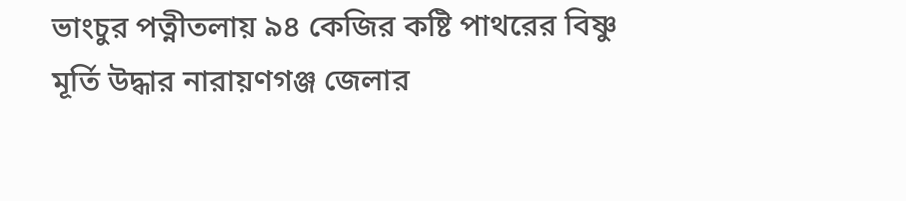ভাংচুর পত্নীতলায় ৯৪ কেজির কষ্টি পাথরের বিষ্ণু মূর্তি উদ্ধার নারায়ণগঞ্জ জেলার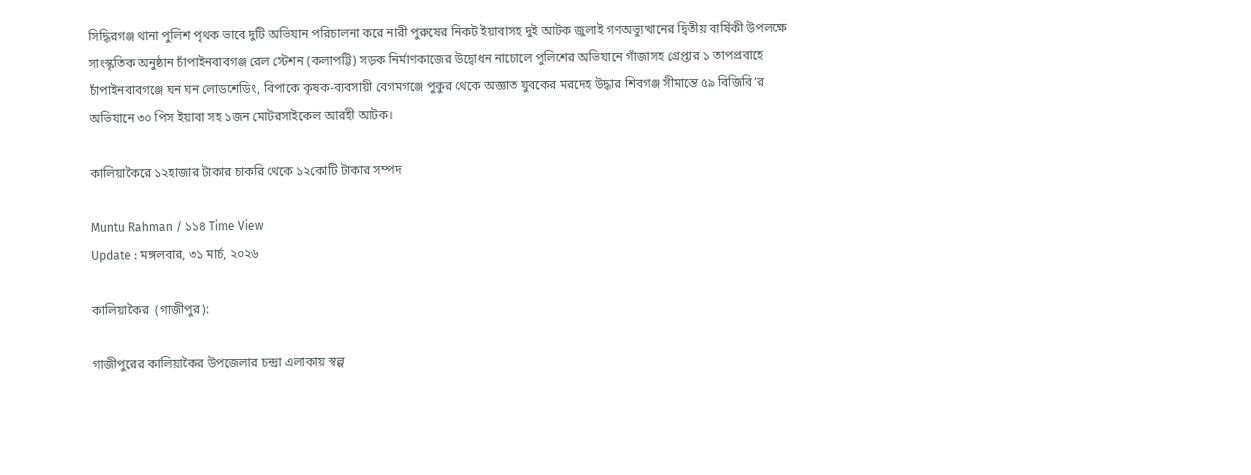সিদ্ধিরগঞ্জ থানা পুলিশ পৃথক ভাবে দুটি অভিযান পরিচালনা করে নারী পুরুষের নিকট ইয়াবাসহ দুই আটক জুলাই গণঅভ্যুত্থানের দ্বিতীয় বার্ষিকী উপলক্ষে সাংস্কৃতিক অনুষ্ঠান চাঁপাইনবাবগঞ্জ রেল স্টেশন (কলাপট্টি) সড়ক নির্মাণকাজের উদ্বোধন নাচোলে পুলিশের অভিযানে গাঁজাসহ গ্রেপ্তার ১ তাপপ্রবাহে চাঁপাইনবাবগঞ্জে ঘন ঘন লোডশেডিং, বিপাকে কৃষক-ব্যবসায়ী বেগমগঞ্জে পুকুর থেকে অজ্ঞাত যুবকের মরদেহ উদ্ধার শিবগঞ্জ সীমান্তে ৫৯ বিজিবি’র অভিযানে ৩০ পিস ইয়াবা সহ ১জন মোটরসাইকেল আরহী আটক।

কালিয়াকৈরে ১২হাজার টাকার চাকরি থেকে ১২কোটি টাকার সম্পদ

Muntu Rahman / ১১৪ Time View
Update : মঙ্গলবার, ৩১ মার্চ, ২০২৬

কালিয়াকৈর  (গাজীপুর):

গাজীপুরের কালিয়াকৈর উপজেলার চন্দ্রা এলাকায় স্বল্প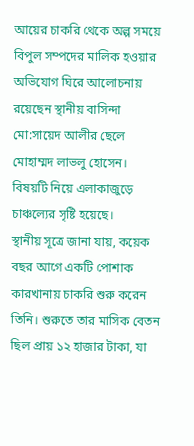আয়ের চাকরি থেকে অল্প সময়ে বিপুল সম্পদের মালিক হওয়ার অভিযোগ ঘিরে আলোচনায় রয়েছেন স্থানীয় বাসিন্দা মো:সায়েদ আলীর ছেলে মোহাম্মদ লাভলু হোসেন। বিষয়টি নিয়ে এলাকাজুড়ে চাঞ্চল্যের সৃষ্টি হয়েছে।
স্থানীয় সূত্রে জানা যায়, কয়েক বছর আগে একটি পোশাক কারখানায় চাকরি শুরু করেন তিনি। শুরুতে তার মাসিক বেতন ছিল প্রায় ১২ হাজার টাকা, যা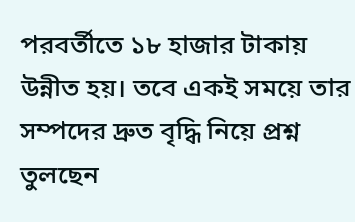পরবর্তীতে ১৮ হাজার টাকায় উন্নীত হয়। তবে একই সময়ে তার সম্পদের দ্রুত বৃদ্ধি নিয়ে প্রশ্ন তুলছেন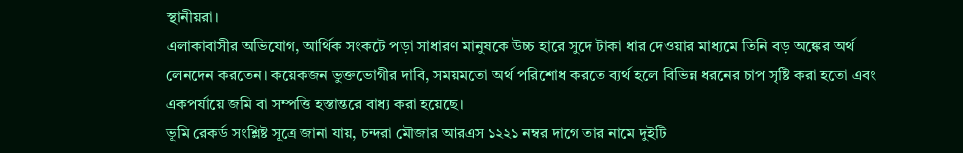স্থানীয়রা।
এলাকাবাসীর অভিযোগ, আর্থিক সংকটে পড়া সাধারণ মানুষকে উচ্চ হারে সুদে টাকা ধার দেওয়ার মাধ্যমে তিনি বড় অঙ্কের অর্থ লেনদেন করতেন। কয়েকজন ভুক্তভোগীর দাবি, সময়মতো অর্থ পরিশোধ করতে ব্যর্থ হলে বিভিন্ন ধরনের চাপ সৃষ্টি করা হতো এবং একপর্যায়ে জমি বা সম্পত্তি হস্তান্তরে বাধ্য করা হয়েছে।
ভূমি রেকর্ড সংশ্লিষ্ট সূত্রে জানা যায়, চন্দরা মৌজার আরএস ১২২১ নম্বর দাগে তার নামে দুইটি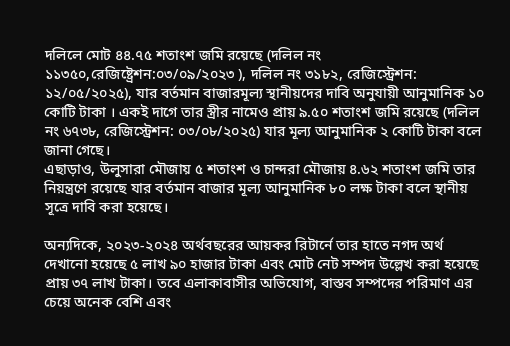দলিলে মোট ৪৪.৭৫ শতাংশ জমি রয়েছে (দলিল নং ১১৩৫০,রেজিষ্ট্রেশন:০৩/০৯/২০২৩ ), দলিল নং ৩১৮২, রেজিস্ট্রেশন: ১২/০৫/২০২৫), যার বর্তমান বাজারমূল্য স্থানীয়দের দাবি অনুযায়ী আনুমানিক ১০ কোটি টাকা । একই দাগে তার স্ত্রীর নামেও প্রায় ৯.৫০ শতাংশ জমি রয়েছে (দলিল নং ৬৭৩৮, রেজিস্ট্রেশন: ০৩/০৮/২০২৫) যার মূল্য আনুমানিক ২ কোটি টাকা বলে জানা গেছে।
এছাড়াও, উলুসারা মৌজায় ৫ শতাংশ ও চান্দরা মৌজায় ৪.৬২ শতাংশ জমি তার নিয়ন্ত্রণে রয়েছে যার বর্তমান বাজার মূল্য আনুমানিক ৮০ লক্ষ টাকা বলে স্থানীয় সূত্রে দাবি করা হয়েছে।

অন্যদিকে, ২০২৩-২০২৪ অর্থবছরের আয়কর রিটার্নে তার হাতে নগদ অর্থ দেখানো হয়েছে ৫ লাখ ৯০ হাজার টাকা এবং মোট নেট সম্পদ উল্লেখ করা হয়েছে প্রায় ৩৭ লাখ টাকা। তবে এলাকাবাসীর অভিযোগ, বাস্তব সম্পদের পরিমাণ এর চেয়ে অনেক বেশি এবং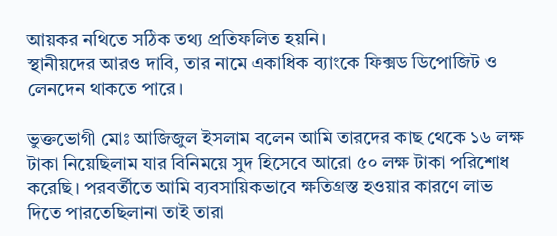আয়কর নথিতে সঠিক তথ্য প্রতিফলিত হয়নি।
স্থানীয়দের আরও দাবি, তার নামে একাধিক ব্যাংকে ফিক্সড ডিপোজিট ও লেনদেন থাকতে পারে।

ভুক্তভোগী মোঃ আজিজুল ইসলাম বলেন আমি তারদের কাছ থেকে ১৬ লক্ষ টাকা নিয়েছিলাম যার বিনিময়ে সুদ হিসেবে আরো ৫০ লক্ষ টাকা পরিশোধ করেছি। পরবর্তীতে আমি ব্যবসায়িকভাবে ক্ষতিগ্রস্ত হওয়ার কারণে লাভ দিতে পারতেছিলানা তাই তারা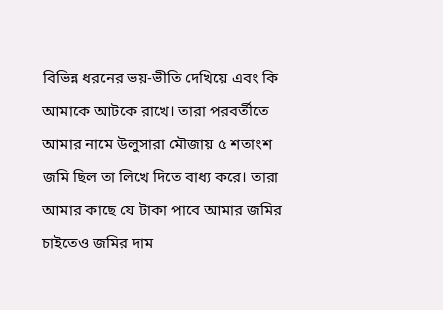বিভিন্ন ধরনের ভয়-ভীতি দেখিয়ে এবং কি আমাকে আটকে রাখে। তারা পরবর্তীতে আমার নামে উলুসারা মৌজায় ৫ শতাংশ জমি ছিল তা লিখে দিতে বাধ্য করে। তারা আমার কাছে যে টাকা পাবে আমার জমির চাইতেও জমির দাম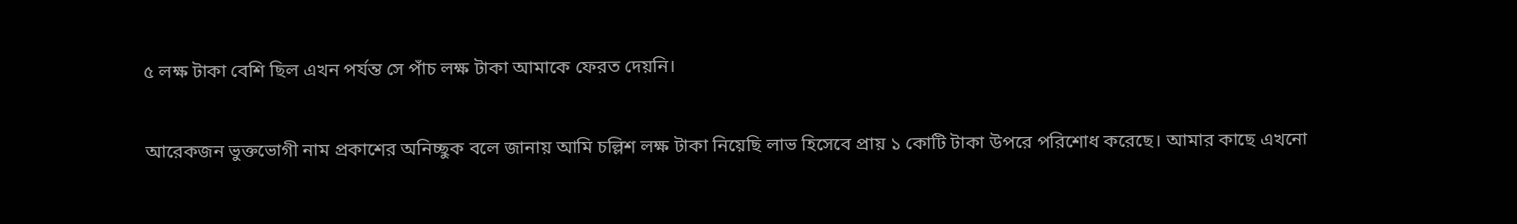৫ লক্ষ টাকা বেশি ছিল এখন পর্যন্ত সে পাঁচ লক্ষ টাকা আমাকে ফেরত দেয়নি।

আরেকজন ভুক্তভোগী নাম প্রকাশের অনিচ্ছুক বলে জানায় আমি চল্লিশ লক্ষ টাকা নিয়েছি লাভ হিসেবে প্রায় ১ কোটি টাকা উপরে পরিশোধ করেছে। আমার কাছে এখনো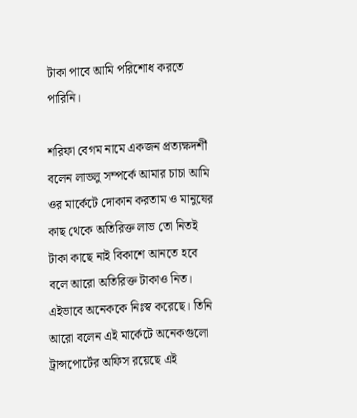টাকা পাবে আমি পরিশোধ করতে পারিনি।

শরিফা বেগম নামে একজন প্রত্যক্ষদর্শী বলেন লাভলু সম্পর্কে আমার চাচা আমি ওর মার্কেটে দোকান করতাম ও মানুষের কাছ থেকে অতিরিক্ত লাভ তো নিতই টাকা কাছে নাই বিকাশে আনতে হবে বলে আরো অতিরিক্ত টাকাও নিত। এইভাবে অনেককে নিঃস্ব করেছে। তিনি আরো বলেন এই মার্কেটে অনেকগুলো ট্রান্সপোর্টের অফিস রয়েছে এই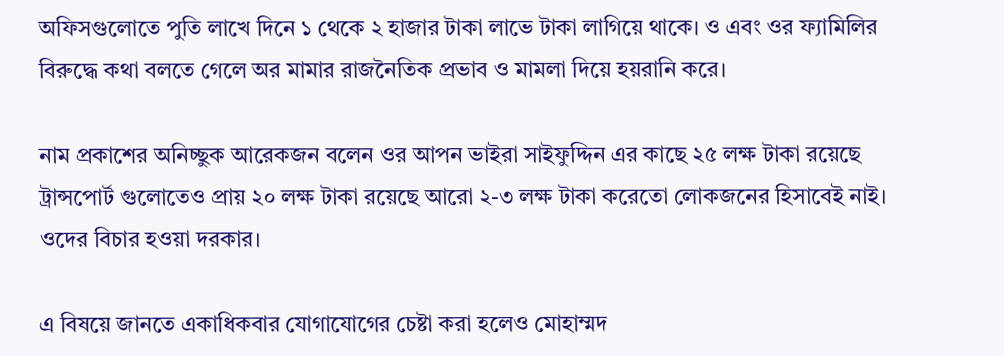অফিসগুলোতে পুতি লাখে দিনে ১ থেকে ২ হাজার টাকা লাভে টাকা লাগিয়ে থাকে। ও এবং ওর ফ্যামিলির বিরুদ্ধে কথা বলতে গেলে অর মামার রাজনৈতিক প্রভাব ও মামলা দিয়ে হয়রানি করে।

নাম প্রকাশের অনিচ্ছুক আরেকজন বলেন ওর আপন ভাইরা সাইফুদ্দিন এর কাছে ২৫ লক্ষ টাকা রয়েছে ট্রান্সপোর্ট গুলোতেও প্রায় ২০ লক্ষ টাকা রয়েছে আরো ২-৩ লক্ষ টাকা করেতো লোকজনের হিসাবেই নাই। ওদের বিচার হওয়া দরকার।

এ বিষয়ে জানতে একাধিকবার যোগাযোগের চেষ্টা করা হলেও মোহাম্মদ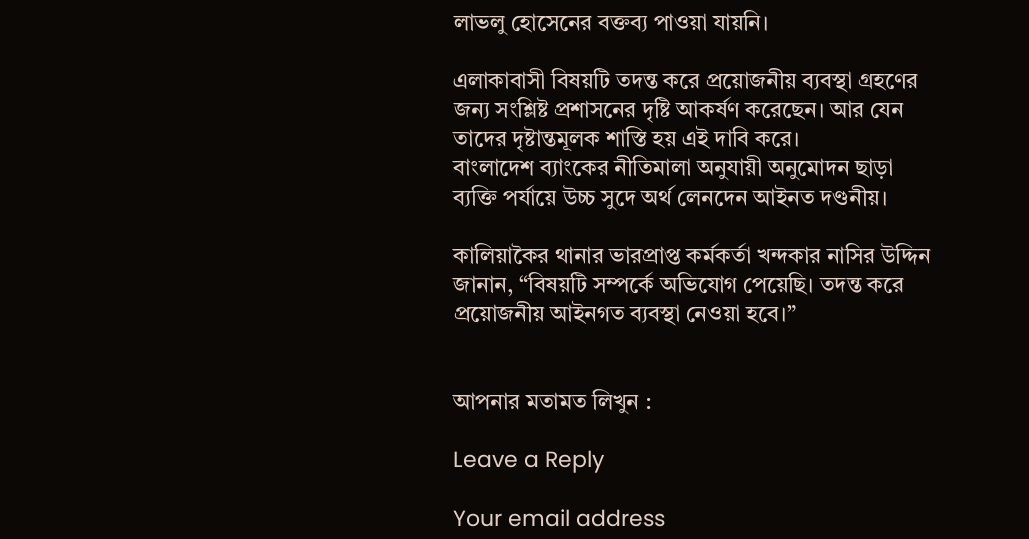লাভলু হোসেনের বক্তব্য পাওয়া যায়নি।

এলাকাবাসী বিষয়টি তদন্ত করে প্রয়োজনীয় ব্যবস্থা গ্রহণের জন্য সংশ্লিষ্ট প্রশাসনের দৃষ্টি আকর্ষণ করেছেন। আর যেন তাদের দৃষ্টান্তমূলক শাস্তি হয় এই দাবি করে।
বাংলাদেশ ব্যাংকের নীতিমালা অনুযায়ী অনুমোদন ছাড়া ব্যক্তি পর্যায়ে উচ্চ সুদে অর্থ লেনদেন আইনত দণ্ডনীয়।

কালিয়াকৈর থানার ভারপ্রাপ্ত কর্মকর্তা খন্দকার নাসির উদ্দিন জানান, “বিষয়টি সম্পর্কে অভিযোগ পেয়েছি। তদন্ত করে প্রয়োজনীয় আইনগত ব্যবস্থা নেওয়া হবে।”


আপনার মতামত লিখুন :

Leave a Reply

Your email address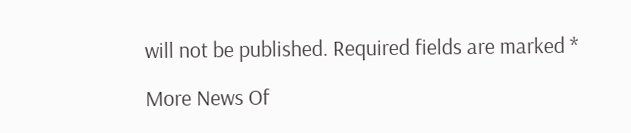will not be published. Required fields are marked *

More News Of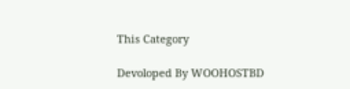This Category

Devoloped By WOOHOSTBD